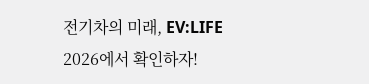전기차의 미래, EV:LIFE 2026에서 확인하자!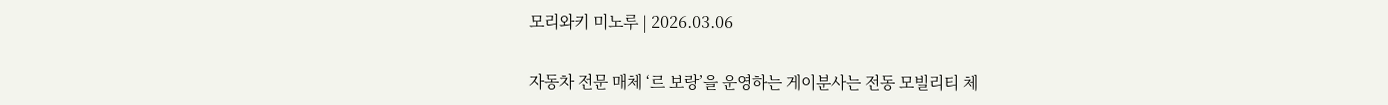모리와키 미노루 | 2026.03.06

자동차 전문 매체 ‘르 보랑’을 운영하는 게이분사는 전동 모빌리티 체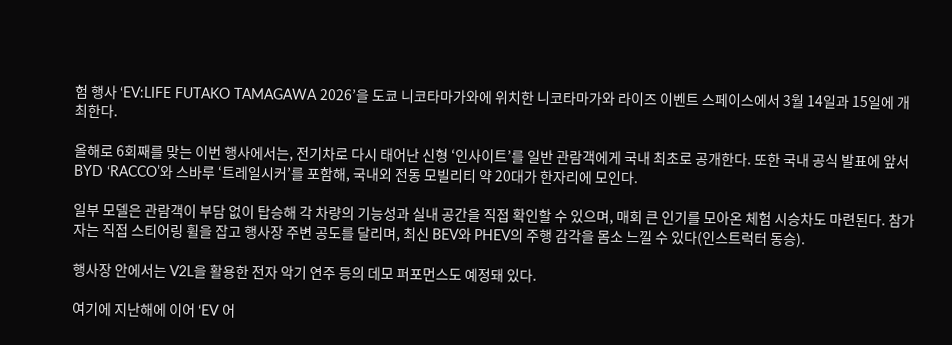험 행사 ‘EV:LIFE FUTAKO TAMAGAWA 2026’을 도쿄 니코타마가와에 위치한 니코타마가와 라이즈 이벤트 스페이스에서 3월 14일과 15일에 개최한다.

올해로 6회째를 맞는 이번 행사에서는, 전기차로 다시 태어난 신형 ‘인사이트’를 일반 관람객에게 국내 최초로 공개한다. 또한 국내 공식 발표에 앞서 BYD ‘RACCO’와 스바루 ‘트레일시커’를 포함해, 국내외 전동 모빌리티 약 20대가 한자리에 모인다.

일부 모델은 관람객이 부담 없이 탑승해 각 차량의 기능성과 실내 공간을 직접 확인할 수 있으며, 매회 큰 인기를 모아온 체험 시승차도 마련된다. 참가자는 직접 스티어링 휠을 잡고 행사장 주변 공도를 달리며, 최신 BEV와 PHEV의 주행 감각을 몸소 느낄 수 있다(인스트럭터 동승).

행사장 안에서는 V2L을 활용한 전자 악기 연주 등의 데모 퍼포먼스도 예정돼 있다.

여기에 지난해에 이어 ‘EV 어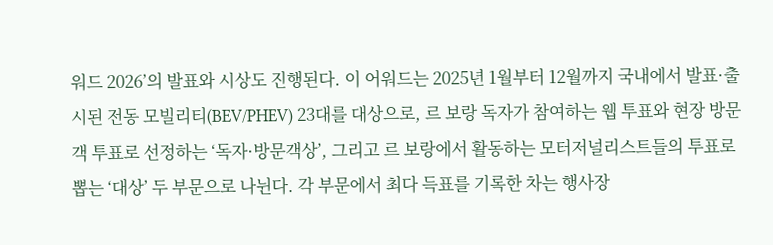워드 2026’의 발표와 시상도 진행된다. 이 어워드는 2025년 1월부터 12월까지 국내에서 발표·출시된 전동 모빌리티(BEV/PHEV) 23대를 대상으로, 르 보랑 독자가 참여하는 웹 투표와 현장 방문객 투표로 선정하는 ‘독자·방문객상’, 그리고 르 보랑에서 활동하는 모터저널리스트들의 투표로 뽑는 ‘대상’ 두 부문으로 나뉜다. 각 부문에서 최다 득표를 기록한 차는 행사장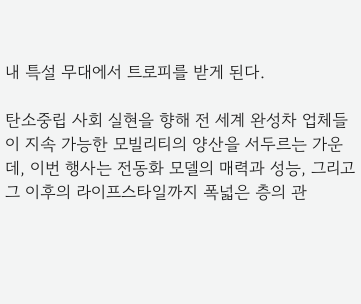내 특설 무대에서 트로피를 받게 된다.

탄소중립 사회 실현을 향해 전 세계 완성차 업체들이 지속 가능한 모빌리티의 양산을 서두르는 가운데, 이번 행사는 전동화 모델의 매력과 성능, 그리고 그 이후의 라이프스타일까지 폭넓은 층의 관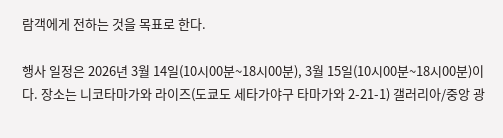람객에게 전하는 것을 목표로 한다.

행사 일정은 2026년 3월 14일(10시00분~18시00분), 3월 15일(10시00분~18시00분)이다. 장소는 니코타마가와 라이즈(도쿄도 세타가야구 타마가와 2-21-1) 갤러리아/중앙 광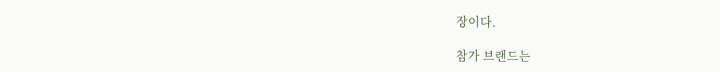장이다.

참가 브랜드는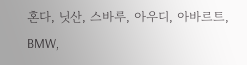혼다, 닛산, 스바루, 아우디, 아바르트, BMW,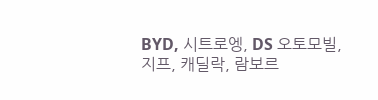BYD, 시트로엥, DS 오토모빌, 지프, 캐딜락, 람보르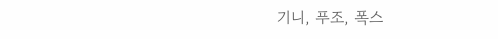기니, 푸조, 폭스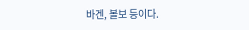바겐, 볼보 등이다.